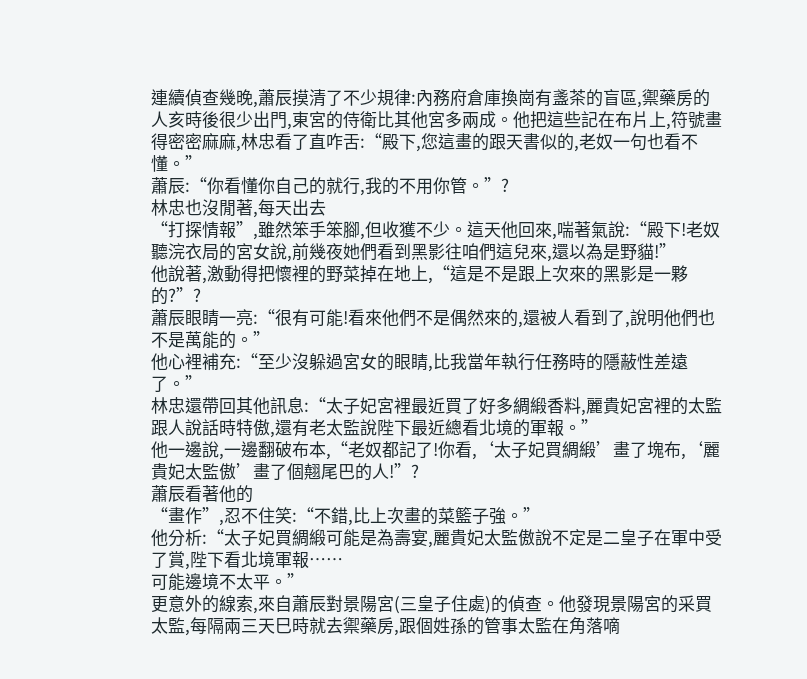連續偵查幾晚,蕭辰摸清了不少規律:內務府倉庫換崗有盞茶的盲區,禦藥房的人亥時後很少出門,東宮的侍衛比其他宮多兩成。他把這些記在布片上,符號畫得密密麻麻,林忠看了直咋舌:“殿下,您這畫的跟天書似的,老奴一句也看不懂。”
蕭辰:“你看懂你自己的就行,我的不用你管。”?
林忠也沒閒著,每天出去
“打探情報”,雖然笨手笨腳,但收獲不少。這天他回來,喘著氣說:“殿下!老奴聽浣衣局的宮女說,前幾夜她們看到黑影往咱們這兒來,還以為是野貓!”
他說著,激動得把懷裡的野菜掉在地上,“這是不是跟上次來的黑影是一夥的?”?
蕭辰眼睛一亮:“很有可能!看來他們不是偶然來的,還被人看到了,說明他們也不是萬能的。”
他心裡補充:“至少沒躲過宮女的眼睛,比我當年執行任務時的隱蔽性差遠了。”
林忠還帶回其他訊息:“太子妃宮裡最近買了好多綢緞香料,麗貴妃宮裡的太監跟人說話時特傲,還有老太監說陛下最近總看北境的軍報。”
他一邊說,一邊翻破布本,“老奴都記了!你看,‘太子妃買綢緞’畫了塊布,‘麗貴妃太監傲’畫了個翹尾巴的人!”?
蕭辰看著他的
“畫作”,忍不住笑:“不錯,比上次畫的菜籃子強。”
他分析:“太子妃買綢緞可能是為壽宴,麗貴妃太監傲說不定是二皇子在軍中受了賞,陛下看北境軍報……
可能邊境不太平。”
更意外的線索,來自蕭辰對景陽宮(三皇子住處)的偵查。他發現景陽宮的采買太監,每隔兩三天巳時就去禦藥房,跟個姓孫的管事太監在角落嘀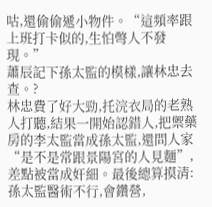咕,還偷偷遞小物件。“這頻率跟上班打卡似的,生怕彆人不發現。”
蕭辰記下孫太監的模樣,讓林忠去查。?
林忠費了好大勁,托浣衣局的老熟人打聽,結果一開始認錯人,把禦藥房的李太監當成孫太監,還問人家
“是不是常跟景陽宮的人見麵”,差點被當成奸細。最後總算摸清:孫太監醫術不行,會鑽營,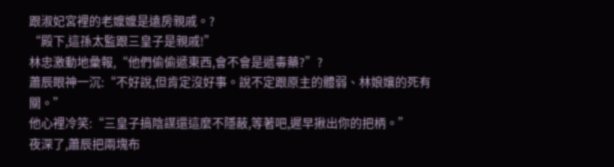跟淑妃宮裡的老嬤嬤是遠房親戚。?
“殿下,這孫太監跟三皇子是親戚!”
林忠激動地彙報,“他們偷偷遞東西,會不會是遞毒藥?”?
蕭辰眼神一沉:“不好說,但肯定沒好事。說不定跟原主的體弱、林娘孃的死有關。”
他心裡冷笑:“三皇子搞陰謀還這麼不隱蔽,等著吧,遲早揪出你的把柄。”
夜深了,蕭辰把兩塊布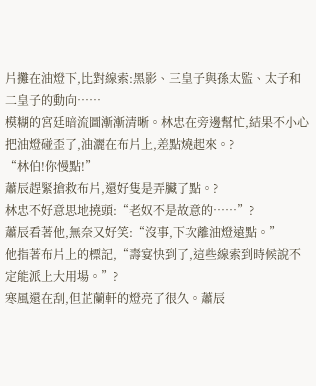片攤在油燈下,比對線索:黑影、三皇子與孫太監、太子和二皇子的動向……
模糊的宮廷暗流圖漸漸清晰。林忠在旁邊幫忙,結果不小心把油燈碰歪了,油灑在布片上,差點燒起來。?
“林伯!你慢點!”
蕭辰趕緊搶救布片,還好隻是弄臟了點。?
林忠不好意思地撓頭:“老奴不是故意的……”?
蕭辰看著他,無奈又好笑:“沒事,下次離油燈遠點。”
他指著布片上的標記,“壽宴快到了,這些線索到時候說不定能派上大用場。”?
寒風還在刮,但芷蘭軒的燈亮了很久。蕭辰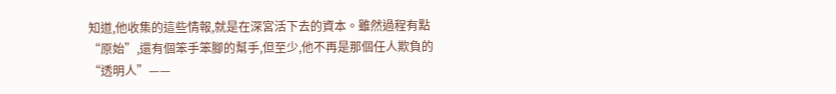知道,他收集的這些情報,就是在深宮活下去的資本。雖然過程有點
“原始”,還有個笨手笨腳的幫手,但至少,他不再是那個任人欺負的
“透明人”——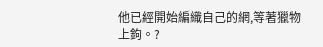他已經開始編織自己的網,等著獵物上鉤。?